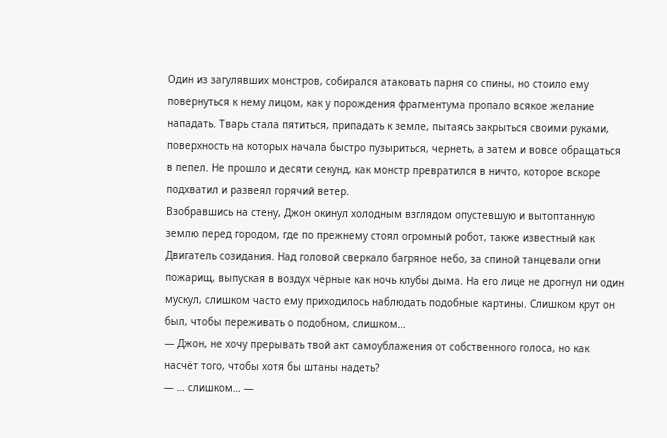Один из загулявших монстров, собирался атаковать парня со спины, но стоило ему повернуться к нему лицом, как у порождения фрагментума пропало всякое желание нападать. Тварь стала пятиться, припадать к земле, пытаясь закрыться своими руками, поверхность на которых начала быстро пузыриться, чернеть, а затем и вовсе обращаться в пепел. Не прошло и десяти секунд, как монстр превратился в ничто, которое вскоре подхватил и развеял горячий ветер.
Взобравшись на стену, Джон окинул холодным взглядом опустевшую и вытоптанную землю перед городом, где по прежнему стоял огромный робот, также известный как Двигатель созидания. Над головой сверкало багряное небо, за спиной танцевали огни пожарищ, выпуская в воздух чёрные как ночь клубы дыма. На его лице не дрогнул ни один мускул, слишком часто ему приходилось наблюдать подобные картины. Слишком крут он был, чтобы переживать о подобном, слишком…
— Джон, не хочу прерывать твой акт самоублажения от собственного голоса, но как насчёт того, чтобы хотя бы штаны надеть?
— … слишком… —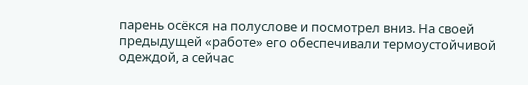парень осёкся на полуслове и посмотрел вниз. На своей предыдущей «работе» его обеспечивали термоустойчивой одеждой, а сейчас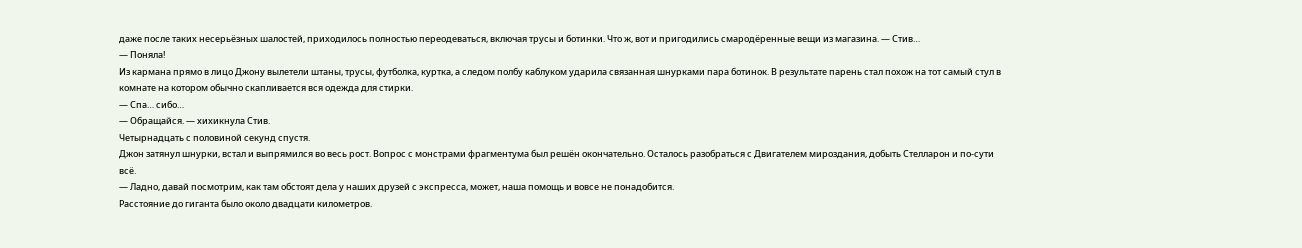даже после таких несерьёзных шалостей, приходилось полностью переодеваться, включая трусы и ботинки. Что ж, вот и пригодились смародёренные вещи из магазина. — Стив…
— Поняла!
Из кармана прямо в лицо Джону вылетели штаны, трусы, футболка, куртка, а следом полбу каблуком ударила связанная шнурками пара ботинок. В результате парень стал похож на тот самый стул в комнате на котором обычно скапливается вся одежда для стирки.
— Спа… сибо…
— Обращайся. — хихикнула Стив.
Четырнадцать с половиной секунд спустя.
Джон затянул шнурки, встал и выпрямился во весь рост. Вопрос с монстрами фрагментума был решён окончательно. Осталось разобраться с Двигателем мироздания, добыть Стелларон и по-сути всё.
— Ладно, давай посмотрим, как там обстоят дела у наших друзей с экспресса, может, наша помощь и вовсе не понадобится.
Расстояние до гиганта было около двадцати километров.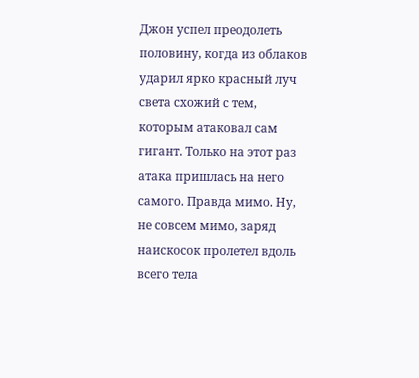Джон успел преодолеть половину, когда из облаков ударил ярко красный луч света схожий с тем, которым атаковал сам гигант. Только на этот раз атака пришлась на него самого. Правда мимо. Ну, не совсем мимо, заряд наискосок пролетел вдоль всего тела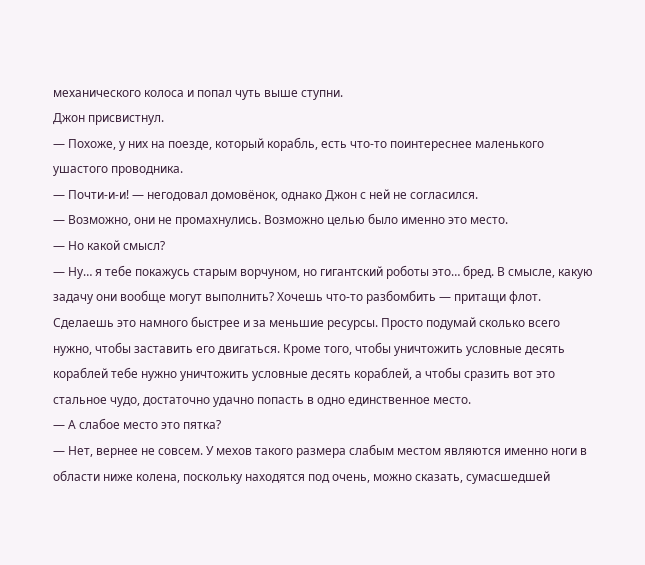механического колоса и попал чуть выше ступни.
Джон присвистнул.
— Похоже, у них на поезде, который корабль, есть что-то поинтереснее маленького ушастого проводника.
— Почти-и-и! — негодовал домовёнок, однако Джон с ней не согласился.
— Возможно, они не промахнулись. Возможно целью было именно это место.
— Но какой смысл?
— Ну… я тебе покажусь старым ворчуном, но гигантский роботы это… бред. В смысле, какую задачу они вообще могут выполнить? Хочешь что-то разбомбить — притащи флот. Сделаешь это намного быстрее и за меньшие ресурсы. Просто подумай сколько всего нужно, чтобы заставить его двигаться. Кроме того, чтобы уничтожить условные десять кораблей тебе нужно уничтожить условные десять кораблей, а чтобы сразить вот это стальное чудо, достаточно удачно попасть в одно единственное место.
— А слабое место это пятка?
— Нет, вернее не совсем. У мехов такого размера слабым местом являются именно ноги в области ниже колена, поскольку находятся под очень, можно сказать, сумасшедшей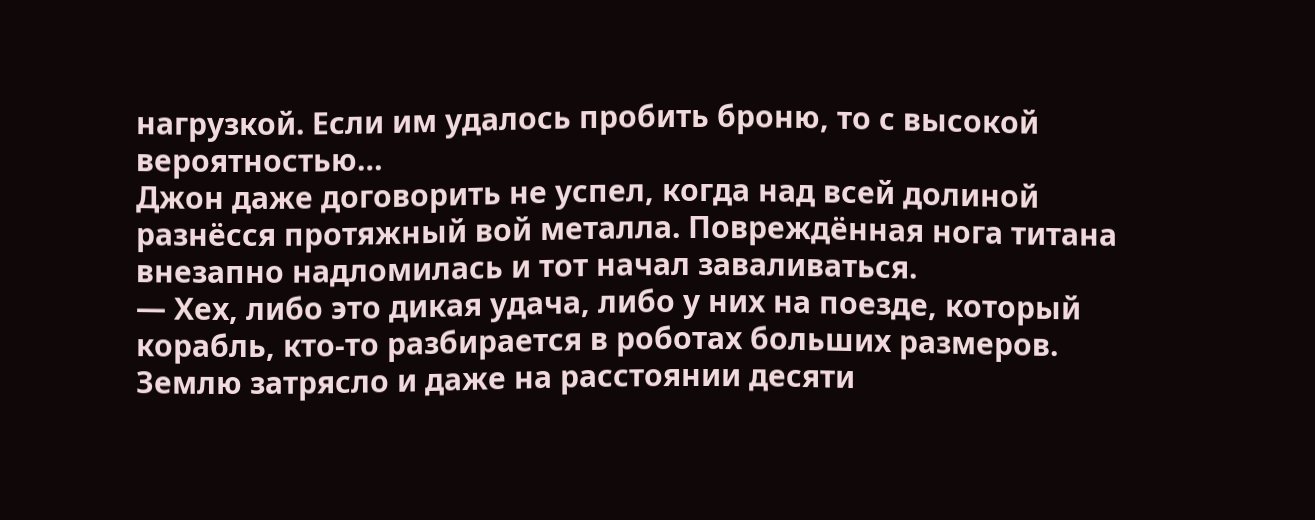нагрузкой. Если им удалось пробить броню, то с высокой вероятностью…
Джон даже договорить не успел, когда над всей долиной разнёсся протяжный вой металла. Повреждённая нога титана внезапно надломилась и тот начал заваливаться.
— Хех, либо это дикая удача, либо у них на поезде, который корабль, кто-то разбирается в роботах больших размеров.
Землю затрясло и даже на расстоянии десяти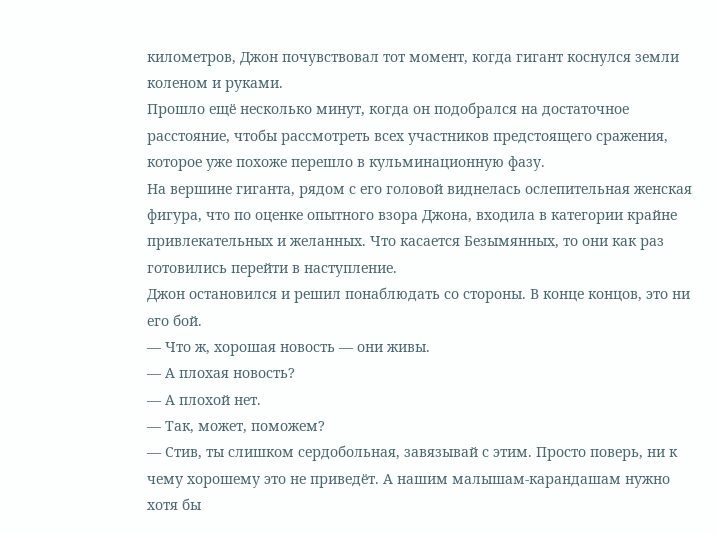километров, Джон почувствовал тот момент, когда гигант коснулся земли коленом и руками.
Прошло ещё несколько минут, когда он подобрался на достаточное расстояние, чтобы рассмотреть всех участников предстоящего сражения, которое уже похоже перешло в кульминационную фазу.
На вершине гиганта, рядом с его головой виднелась ослепительная женская фигура, что по оценке опытного взора Джона, входила в категории крайне привлекательных и желанных. Что касается Безымянных, то они как раз готовились перейти в наступление.
Джон остановился и решил понаблюдать со стороны. В конце концов, это ни его бой.
— Что ж, хорошая новость — они живы.
— А плохая новость?
— А плохой нет.
— Так, может, поможем?
— Стив, ты слишком сердобольная, завязывай с этим. Просто поверь, ни к чему хорошему это не приведёт. А нашим малышам-карандашам нужно хотя бы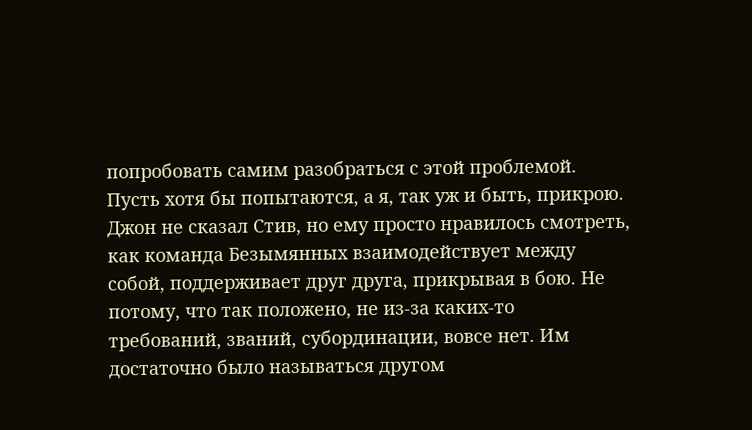попробовать самим разобраться с этой проблемой. Пусть хотя бы попытаются, а я, так уж и быть, прикрою.
Джон не сказал Стив, но ему просто нравилось смотреть, как команда Безымянных взаимодействует между собой, поддерживает друг друга, прикрывая в бою. Не потому, что так положено, не из-за каких-то требований, званий, субординации, вовсе нет. Им достаточно было называться другом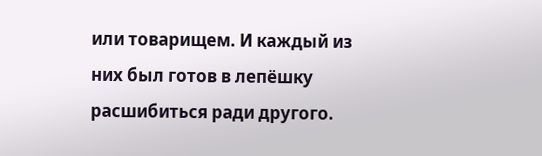или товарищем. И каждый из них был готов в лепёшку расшибиться ради другого.